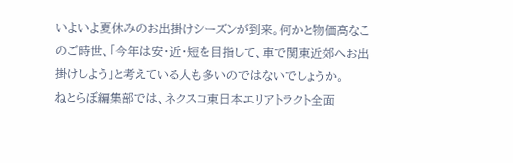いよいよ夏休みのお出掛けシーズンが到来。何かと物価高なこのご時世、「今年は安・近・短を目指して、車で関東近郊へお出掛けしよう」と考えている人も多いのではないでしょうか。
ねとらぼ編集部では、ネクスコ東日本エリアトラクト全面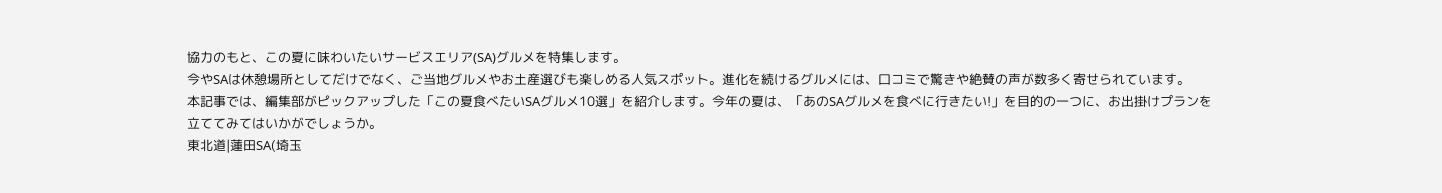協力のもと、この夏に味わいたいサービスエリア(SA)グルメを特集します。
今やSAは休憩場所としてだけでなく、ご当地グルメやお土産選びも楽しめる人気スポット。進化を続けるグルメには、口コミで驚きや絶賛の声が数多く寄せられています。
本記事では、編集部がピックアップした「この夏食べたいSAグルメ10選」を紹介します。今年の夏は、「あのSAグルメを食べに行きたい!」を目的の一つに、お出掛けプランを立ててみてはいかがでしょうか。
東北道|蓮田SA(埼玉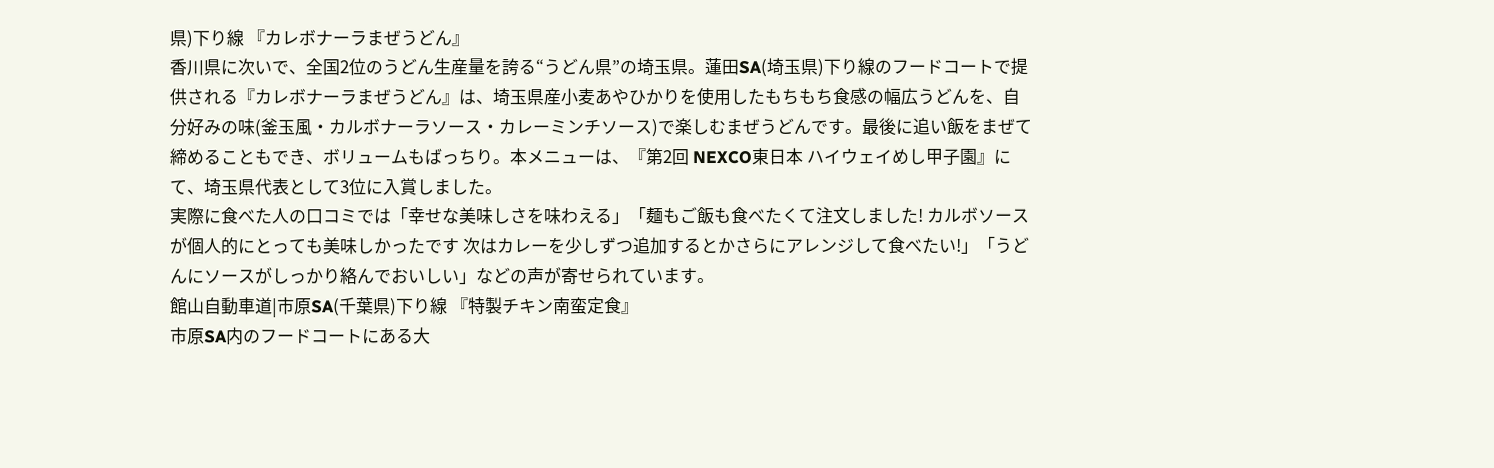県)下り線 『カレボナーラまぜうどん』
香川県に次いで、全国2位のうどん生産量を誇る“うどん県”の埼玉県。蓮田SA(埼玉県)下り線のフードコートで提供される『カレボナーラまぜうどん』は、埼玉県産小麦あやひかりを使用したもちもち食感の幅広うどんを、自分好みの味(釜玉風・カルボナーラソース・カレーミンチソース)で楽しむまぜうどんです。最後に追い飯をまぜて締めることもでき、ボリュームもばっちり。本メニューは、『第2回 NEXCO東日本 ハイウェイめし甲子園』にて、埼玉県代表として3位に入賞しました。
実際に食べた人の口コミでは「幸せな美味しさを味わえる」「麺もご飯も食べたくて注文しました! カルボソースが個人的にとっても美味しかったです 次はカレーを少しずつ追加するとかさらにアレンジして食べたい!」「うどんにソースがしっかり絡んでおいしい」などの声が寄せられています。
館山自動車道|市原SA(千葉県)下り線 『特製チキン南蛮定食』
市原SA内のフードコートにある大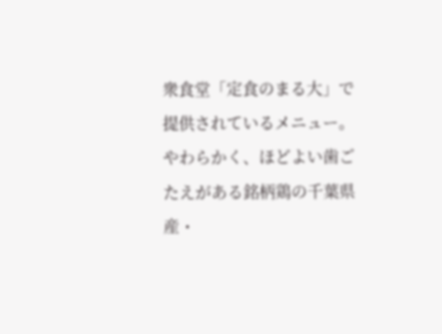衆食堂「定食のまる大」で提供されているメニュー。やわらかく、ほどよい歯ごたえがある銘柄鶏の千葉県産・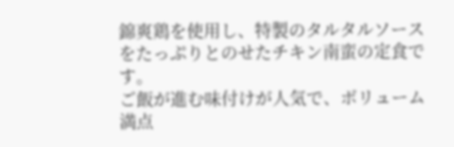錦爽鶏を使用し、特製のタルタルソースをたっぷりとのせたチキン南蛮の定食です。
ご飯が進む味付けが人気で、ボリューム満点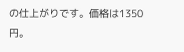の仕上がりです。価格は1350円。